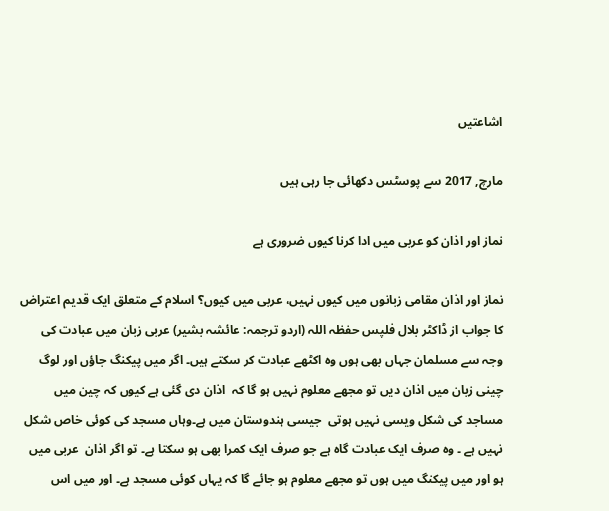اشاعتیں

مارچ, 2017 سے پوسٹس دکھائی جا رہی ہیں

نماز اور اذان کو عربی میں ادا کرنا کیوں ضروری ہے

نماز اور اذان مقامی زبانوں میں کیوں نہیں، عربی میں کیوں؟ اسلام کے متعلق ایک قدیم اعتراض  کا جواب از ڈاکٹر بلال فلپس حفظہ اللہ (اردو ترجمہ: عائشہ بشیر) عربی زبان میں عبادت کی وجہ سے مسلمان جہاں بھی ہوں وہ اکٹھے عبادت کر سکتے ہیں۔ اگر میں پیکنگ جاؤں اور لوگ  چینی زبان میں اذان دیں تو مجھے معلوم نہیں ہو گا کہ  اذان دی گئی ہے کیوں کہ چین میں مساجد کی شکل ویسی نہیں ہوتی  جیسی ہندوستان میں ہے۔وہاں مسجد کی کوئی خاص شکل نہیں ہے ۔ وہ صرف ایک عبادت گاہ ہے جو صرف ایک کمرا بھی ہو سکتا ہے۔ تو اگر اذان  عربی میں ہو اور میں پیکنگ میں ہوں تو مجھے معلوم ہو جائے گا کہ یہاں کوئی مسجد ہے۔ اور میں اس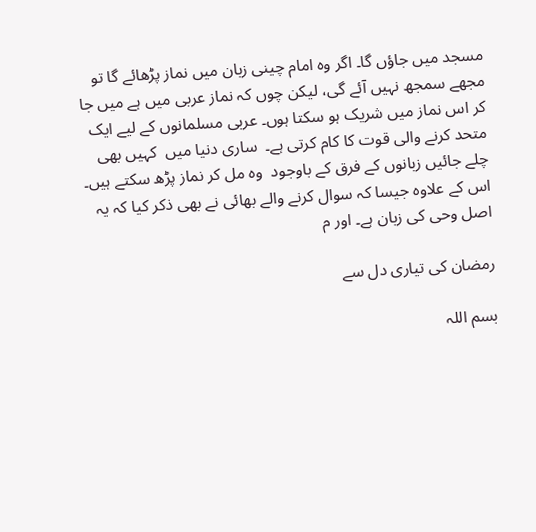مسجد میں جاؤں گا۔ اگر وہ امام چینی زبان میں نماز پڑھائے گا تو مجھے سمجھ نہیں آئے گی، لیکن چوں کہ نماز عربی میں ہے میں جا کر اس نماز میں شریک ہو سکتا ہوں۔ عربی مسلمانوں کے لیے ایک متحد کرنے والی قوت کا کام کرتی ہے۔  ساری دنیا میں  کہیں بھی چلے جائیں زبانوں کے فرق کے باوجود  وہ مل کر نماز پڑھ سکتے ہیں۔ اس کے علاوہ جیسا کہ سوال کرنے والے بھائی نے بھی ذکر کیا کہ یہ  اصل وحی کی زبان ہے۔ اور م

رمضان کی تیاری دل سے

بسم اللہ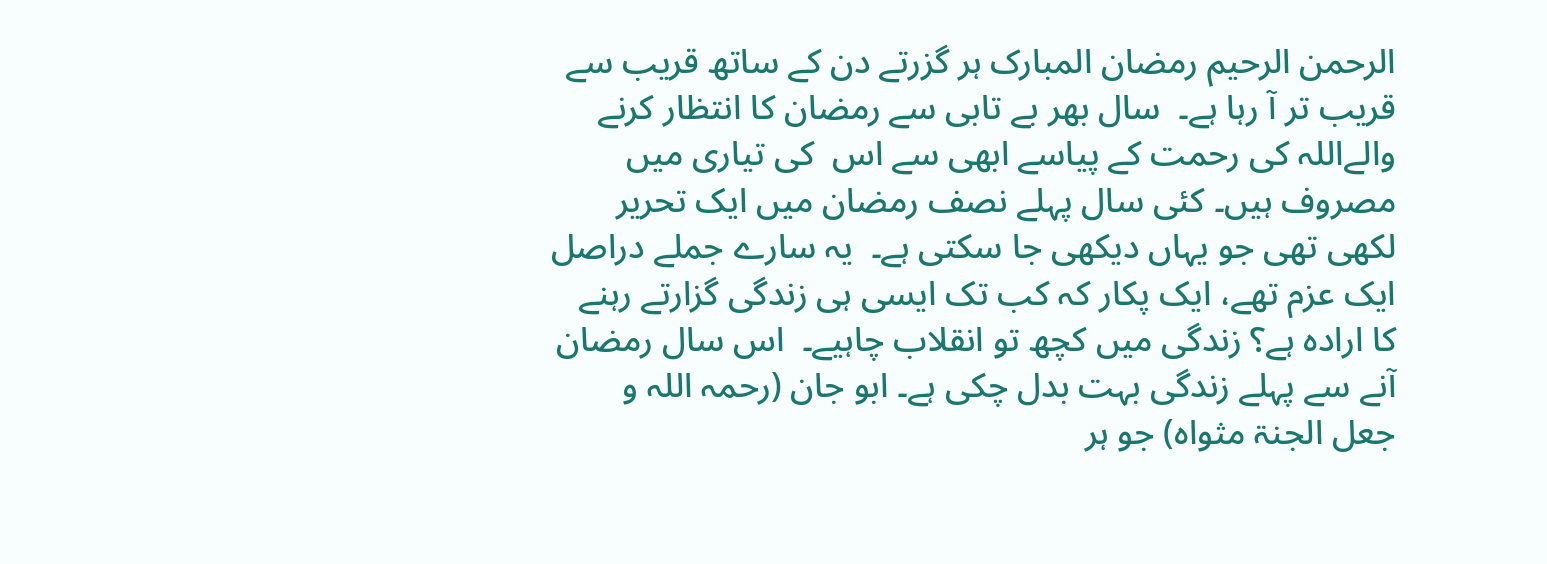الرحمن الرحیم رمضان المبارک ہر گزرتے دن کے ساتھ قریب سے قریب تر آ رہا ہے۔  سال بھر بے تابی سے رمضان کا انتظار کرنے والےاللہ کی رحمت کے پیاسے ابھی سے اس  کی تیاری میں مصروف ہیں۔ کئی سال پہلے نصف رمضان میں ایک تحریر لکھی تھی جو یہاں دیکھی جا سکتی ہے۔  یہ سارے جملے دراصل ایک عزم تھے، ایک پکار کہ کب تک ایسی ہی زندگی گزارتے رہنے کا ارادہ ہے؟ زندگی میں کچھ تو انقلاب چاہیے۔  اس سال رمضان آنے سے پہلے زندگی بہت بدل چکی ہے۔ ابو جان (رحمہ اللہ و جعل الجنۃ مثواہ) جو ہر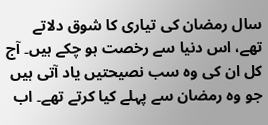سال رمضان کی تیاری کا شوق دلاتے تھے، اس دنیا سے رخصت ہو چکے ہیں۔ آج کل ان کی وہ سب نصیحتیں یاد آتی ہیں جو وہ رمضان سے پہلے کیا کرتے تھے۔ اب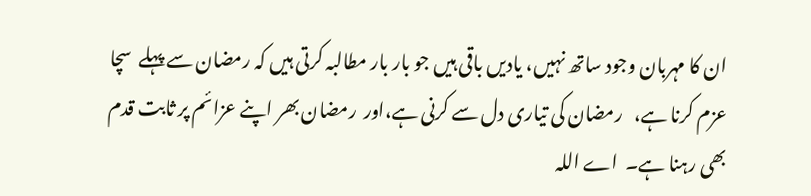ان کا مہربان وجود ساتھ نہیں، یادیں باقی ہیں جو بار بار مطالبہ کرتی ہیں کہ رمضان سے پہلے  سچا عزم کرنا ہے،   رمضان کی تیاری دل سے کرنی ہے،اور  رمضان بھر اپنے عزائم پر ثابت قدم بھی رہنا ہے۔  اے اللہ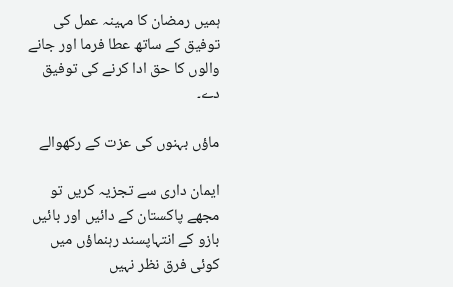ہمیں رمضان کا مہینہ عمل کی توفیق کے ساتھ عطا فرما اور جانے والوں کا حق ادا کرنے کی توفیق دے۔

ماؤں بہنوں کی عزت کے رکھوالے

ایمان داری سے تجزیہ کریں تو مجھے پاکستان کے دائیں اور بائیں بازو کے انتہاپسند رہنماؤں میں کوئی فرق نظر نہیں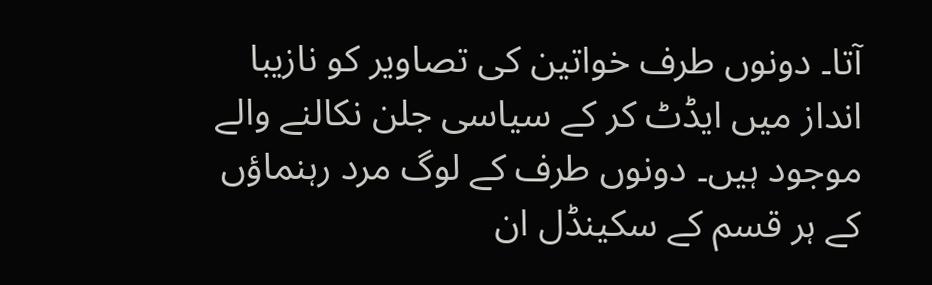آتا۔ دونوں طرف خواتین کی تصاویر کو نازیبا انداز میں ایڈٹ کر کے سیاسی جلن نکالنے والے موجود ہیں۔ دونوں طرف کے لوگ مرد رہنماؤں کے ہر قسم کے سکینڈل ان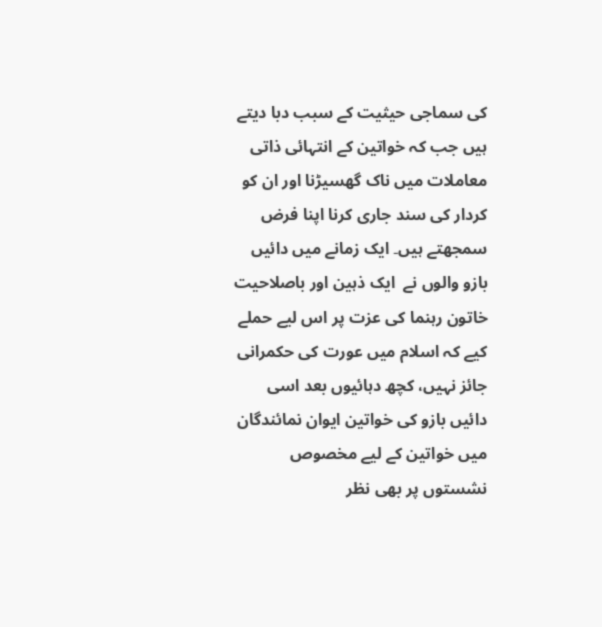کی سماجی حیثیت کے سبب دبا دیتے ہیں جب کہ خواتین کے انتہائی ذاتی معاملات میں ناک گھسیڑنا اور ان کو کردار کی سند جاری کرنا اپنا فرض سمجھتے ہیں۔ ایک زمانے میں دائیں بازو والوں نے  ایک ذہین اور باصلاحیت خاتون رہنما کی عزت پر اس لیے حملے کیے کہ اسلام میں عورت کی حکمرانی جائز نہیں، کچھ دہائیوں بعد اسی دائیں بازو کی خواتین ایوان نمائندگان میں خواتین کے لیے مخصوص نشستوں پر بھی نظر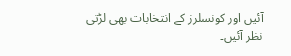آئیں اور کونسلرز کے انتخابات بھی لڑتی نظر آئیں۔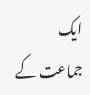ایک جماعت کے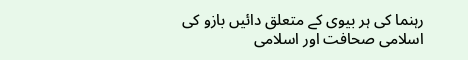رہنما کی ہر بیوی کے متعلق دائیں بازو کی اسلامی صحافت اور اسلامی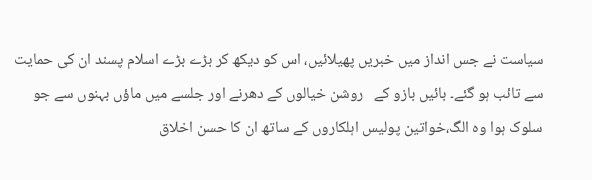سیاست نے جس انداز میں خبریں پھیلائیں، اس کو دیکھ کر بڑے بڑے اسلام پسند ان کی حمایت سے تائب ہو گئے۔ بائیں بازو کے   روشن خیالوں کے دھرنے اور جلسے میں ماؤں بہنوں سے جو سلوک ہوا وہ الگ،خواتین پولیس اہلکاروں کے ساتھ ان کا حسن اخلاق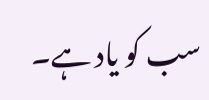سب کو یاد ہے۔